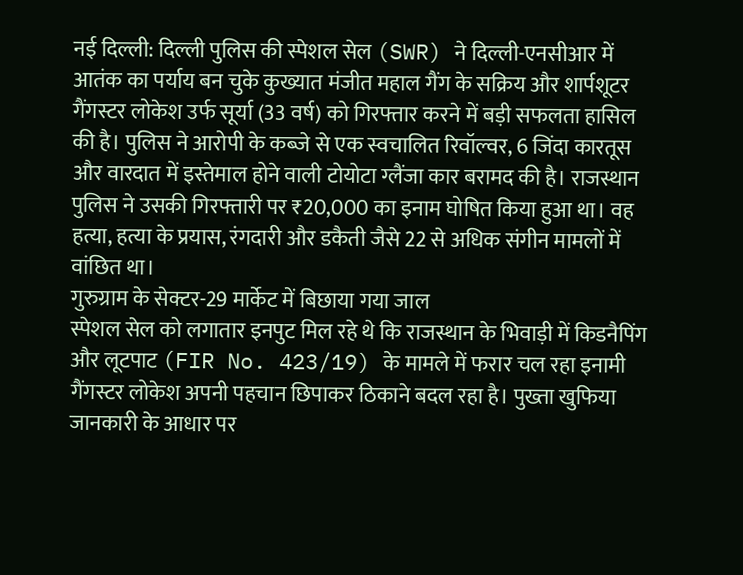नई दिल्ली: दिल्ली पुलिस की स्पेशल सेल (SWR) ने दिल्ली-एनसीआर में आतंक का पर्याय बन चुके कुख्यात मंजीत महाल गैंग के सक्रिय और शार्पशूटर गैंगस्टर लोकेश उर्फ सूर्या (33 वर्ष) को गिरफ्तार करने में बड़ी सफलता हासिल की है। पुलिस ने आरोपी के कब्जे से एक स्वचालित रिवॉल्वर, 6 जिंदा कारतूस और वारदात में इस्तेमाल होने वाली टोयोटा ग्लैंजा कार बरामद की है। राजस्थान पुलिस ने उसकी गिरफ्तारी पर ₹20,000 का इनाम घोषित किया हुआ था। वह हत्या, हत्या के प्रयास, रंगदारी और डकैती जैसे 22 से अधिक संगीन मामलों में वांछित था।
गुरुग्राम के सेक्टर-29 मार्केट में बिछाया गया जाल
स्पेशल सेल को लगातार इनपुट मिल रहे थे कि राजस्थान के भिवाड़ी में किडनैपिंग और लूटपाट (FIR No. 423/19) के मामले में फरार चल रहा इनामी गैंगस्टर लोकेश अपनी पहचान छिपाकर ठिकाने बदल रहा है। पुख्ता खुफिया जानकारी के आधार पर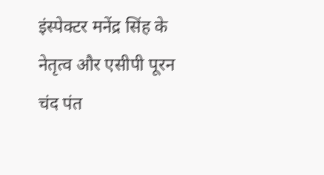इंस्पेक्टर मनेंद्र सिंह के नेतृत्व और एसीपी पूरन चंद पंत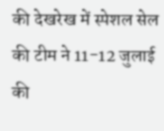की देखरेख में स्पेशल सेल की टीम ने 11-12 जुलाई की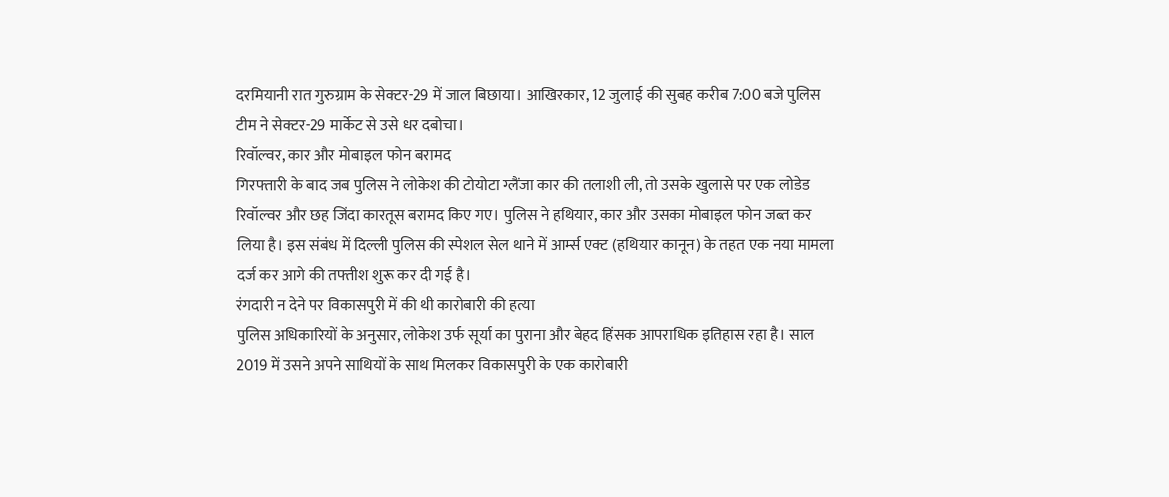दरमियानी रात गुरुग्राम के सेक्टर-29 में जाल बिछाया। आखिरकार, 12 जुलाई की सुबह करीब 7:00 बजे पुलिस टीम ने सेक्टर-29 मार्केट से उसे धर दबोचा।
रिवॉल्वर, कार और मोबाइल फोन बरामद
गिरफ्तारी के बाद जब पुलिस ने लोकेश की टोयोटा ग्लैंजा कार की तलाशी ली, तो उसके खुलासे पर एक लोडेड रिवॉल्वर और छह जिंदा कारतूस बरामद किए गए। पुलिस ने हथियार, कार और उसका मोबाइल फोन जब्त कर लिया है। इस संबंध में दिल्ली पुलिस की स्पेशल सेल थाने में आर्म्स एक्ट (हथियार कानून) के तहत एक नया मामला दर्ज कर आगे की तफ्तीश शुरू कर दी गई है।
रंगदारी न देने पर विकासपुरी में की थी कारोबारी की हत्या
पुलिस अधिकारियों के अनुसार, लोकेश उर्फ सूर्या का पुराना और बेहद हिंसक आपराधिक इतिहास रहा है। साल 2019 में उसने अपने साथियों के साथ मिलकर विकासपुरी के एक कारोबारी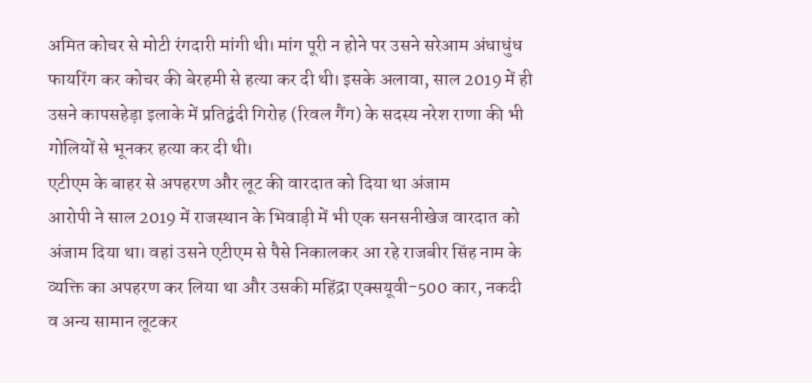अमित कोचर से मोटी रंगदारी मांगी थी। मांग पूरी न होने पर उसने सरेआम अंधाधुंध फायरिंग कर कोचर की बेरहमी से हत्या कर दी थी। इसके अलावा, साल 2019 में ही उसने कापसहेड़ा इलाके में प्रतिद्वंदी गिरोह (रिवल गैंग) के सदस्य नरेश राणा की भी गोलियों से भूनकर हत्या कर दी थी।
एटीएम के बाहर से अपहरण और लूट की वारदात को दिया था अंजाम
आरोपी ने साल 2019 में राजस्थान के भिवाड़ी में भी एक सनसनीखेज वारदात को अंजाम दिया था। वहां उसने एटीएम से पैसे निकालकर आ रहे राजबीर सिंह नाम के व्यक्ति का अपहरण कर लिया था और उसकी महिंद्रा एक्सयूवी-500 कार, नकदी व अन्य सामान लूटकर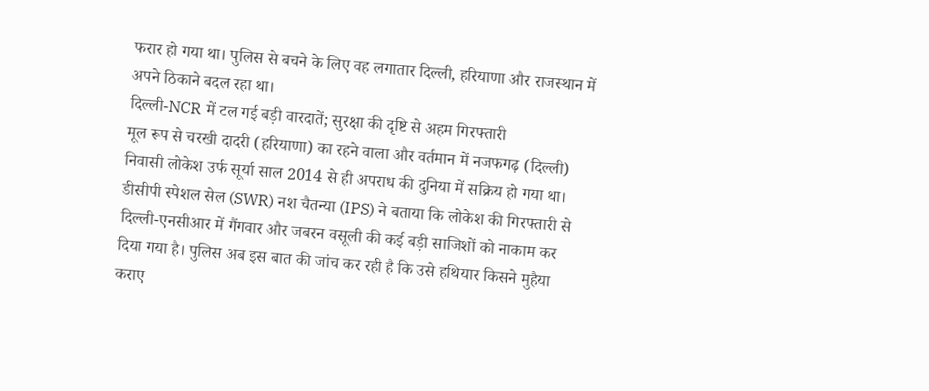फरार हो गया था। पुलिस से बचने के लिए वह लगातार दिल्ली, हरियाणा और राजस्थान में अपने ठिकाने बदल रहा था।
दिल्ली-NCR में टल गई बड़ी वारदातें; सुरक्षा की दृष्टि से अहम गिरफ्तारी
मूल रूप से चरखी दादरी (हरियाणा) का रहने वाला और वर्तमान में नजफगढ़ (दिल्ली) निवासी लोकेश उर्फ सूर्या साल 2014 से ही अपराध की दुनिया में सक्रिय हो गया था। डीसीपी स्पेशल सेल (SWR) नश चैतन्या (IPS) ने बताया कि लोकेश की गिरफ्तारी से दिल्ली-एनसीआर में गैंगवार और जबरन वसूली की कई बड़ी साजिशों को नाकाम कर दिया गया है। पुलिस अब इस बात की जांच कर रही है कि उसे हथियार किसने मुहैया कराए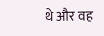थे और वह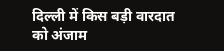दिल्ली में किस बड़ी वारदात को अंजाम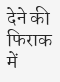देने की फिराक में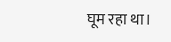घूम रहा था।